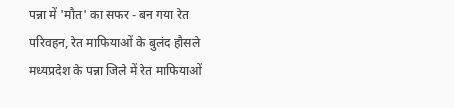पन्ना में 'मौत' का सफर - बन गया रेत परिवहन, रेत माफियाओं के बुलंद हौसले मध्यप्रदेश के पन्ना जिले में रेत माफियाओं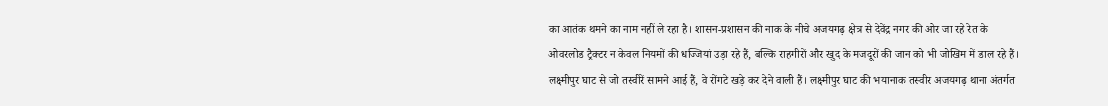का आतंक थमने का नाम नहीं ले रहा है। शासन-प्रशासन की नाक के नीचे अजयगढ़ क्षेत्र से देवेंद्र नगर की ओर जा रहे रेत के ओवरलोड ट्रैक्टर न केवल नियमों की धज्जियां उड़ा रहे हैं, बल्कि राहगीरों और खुद के मजदूरों की जान को भी जोखिम में डाल रहे हैं। लक्ष्मीपुर घाट से जो तस्वीरें सामने आई हैं, वे रोंगटे खड़े कर देने वाली हैं। लक्ष्मीपुर घाट की भयानाक तस्वीर अजयगढ़ थाना अंतर्गत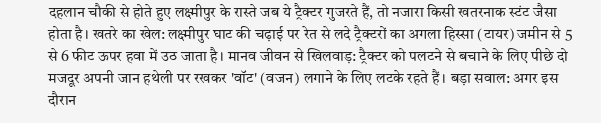दहलान चौकी से होते हुए लक्ष्मीपुर के रास्ते जब ये ट्रैक्टर गुजरते हैं, तो नजारा किसी खतरनाक स्टंट जैसा होता है। खतरे का खेल: लक्ष्मीपुर घाट की चढ़ाई पर रेत से लदे ट्रैक्टरों का अगला हिस्सा (टायर) जमीन से 5 से 6 फीट ऊपर हवा में उठ जाता है। मानव जीवन से खिलवाड़: ट्रैक्टर को पलटने से बचाने के लिए पीछे दो मजदूर अपनी जान हथेली पर रखकर 'वॉट' (वजन) लगाने के लिए लटके रहते हैं। बड़ा सवाल: अगर इस दौरान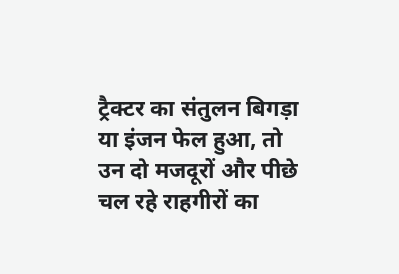ट्रैक्टर का संतुलन बिगड़ा या इंजन फेल हुआ, तो उन दो मजदूरों और पीछे चल रहे राहगीरों का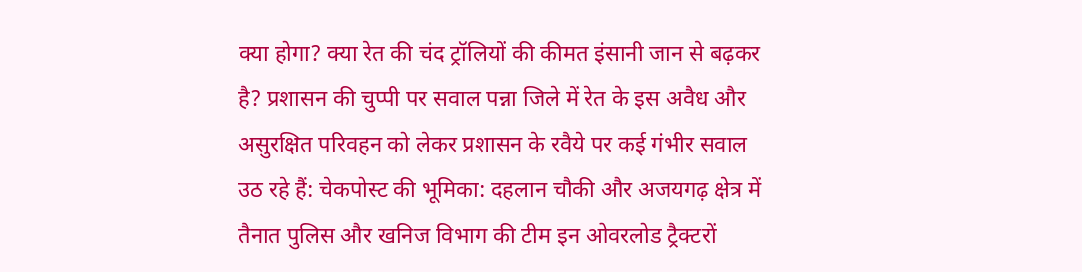क्या होगा? क्या रेत की चंद ट्रॉलियों की कीमत इंसानी जान से बढ़कर है? प्रशासन की चुप्पी पर सवाल पन्ना जिले में रेत के इस अवैध और असुरक्षित परिवहन को लेकर प्रशासन के रवैये पर कई गंभीर सवाल उठ रहे हैं: चेकपोस्ट की भूमिका: दहलान चौकी और अजयगढ़ क्षेत्र में तैनात पुलिस और खनिज विभाग की टीम इन ओवरलोड ट्रैक्टरों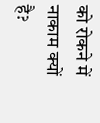को रोकने में नाकाम क्यों है?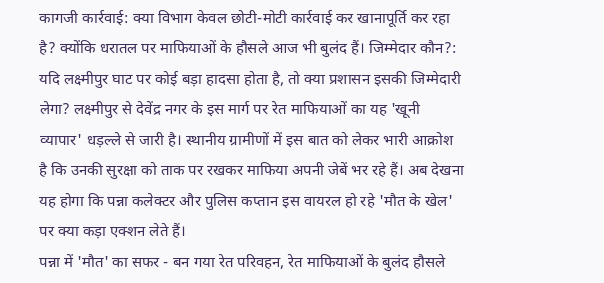कागजी कार्रवाई: क्या विभाग केवल छोटी-मोटी कार्रवाई कर खानापूर्ति कर रहा है? क्योंकि धरातल पर माफियाओं के हौसले आज भी बुलंद हैं। जिम्मेदार कौन?: यदि लक्ष्मीपुर घाट पर कोई बड़ा हादसा होता है, तो क्या प्रशासन इसकी जिम्मेदारी लेगा? लक्ष्मीपुर से देवेंद्र नगर के इस मार्ग पर रेत माफियाओं का यह 'खूनी व्यापार' धड़ल्ले से जारी है। स्थानीय ग्रामीणों में इस बात को लेकर भारी आक्रोश है कि उनकी सुरक्षा को ताक पर रखकर माफिया अपनी जेबें भर रहे हैं। अब देखना यह होगा कि पन्ना कलेक्टर और पुलिस कप्तान इस वायरल हो रहे 'मौत के खेल' पर क्या कड़ा एक्शन लेते हैं।
पन्ना में 'मौत' का सफर - बन गया रेत परिवहन, रेत माफियाओं के बुलंद हौसले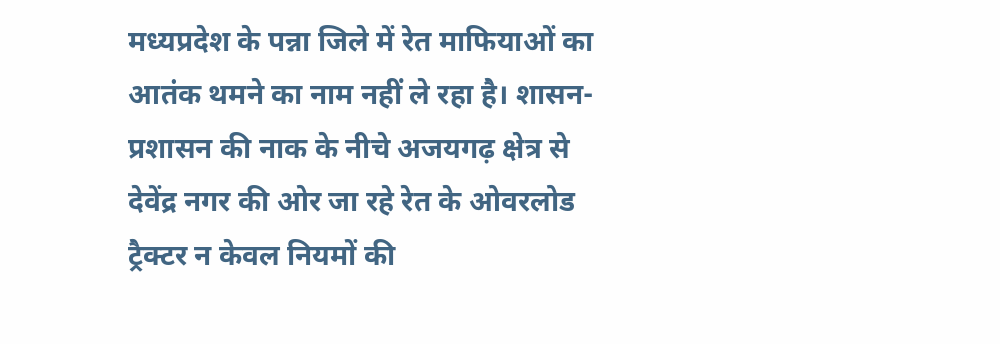मध्यप्रदेश के पन्ना जिले में रेत माफियाओं का आतंक थमने का नाम नहीं ले रहा है। शासन-प्रशासन की नाक के नीचे अजयगढ़ क्षेत्र से देवेंद्र नगर की ओर जा रहे रेत के ओवरलोड ट्रैक्टर न केवल नियमों की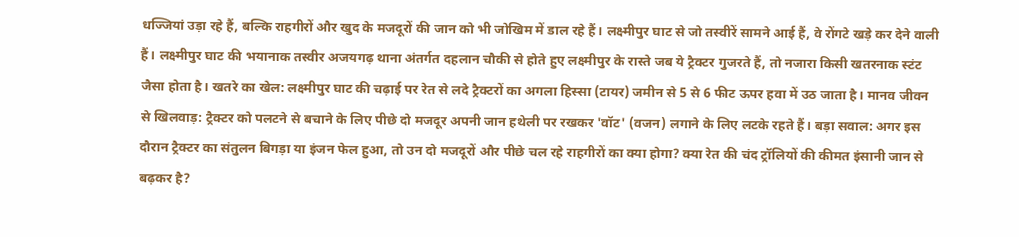धज्जियां उड़ा रहे हैं, बल्कि राहगीरों और खुद के मजदूरों की जान को भी जोखिम में डाल रहे हैं। लक्ष्मीपुर घाट से जो तस्वीरें सामने आई हैं, वे रोंगटे खड़े कर देने वाली हैं। लक्ष्मीपुर घाट की भयानाक तस्वीर अजयगढ़ थाना अंतर्गत दहलान चौकी से होते हुए लक्ष्मीपुर के रास्ते जब ये ट्रैक्टर गुजरते हैं, तो नजारा किसी खतरनाक स्टंट जैसा होता है। खतरे का खेल: लक्ष्मीपुर घाट की चढ़ाई पर रेत से लदे ट्रैक्टरों का अगला हिस्सा (टायर) जमीन से 5 से 6 फीट ऊपर हवा में उठ जाता है। मानव जीवन से खिलवाड़: ट्रैक्टर को पलटने से बचाने के लिए पीछे दो मजदूर अपनी जान हथेली पर रखकर 'वॉट' (वजन) लगाने के लिए लटके रहते हैं। बड़ा सवाल: अगर इस दौरान ट्रैक्टर का संतुलन बिगड़ा या इंजन फेल हुआ, तो उन दो मजदूरों और पीछे चल रहे राहगीरों का क्या होगा? क्या रेत की चंद ट्रॉलियों की कीमत इंसानी जान से बढ़कर है?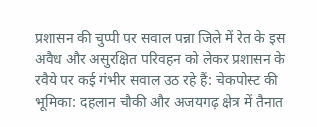प्रशासन की चुप्पी पर सवाल पन्ना जिले में रेत के इस अवैध और असुरक्षित परिवहन को लेकर प्रशासन के रवैये पर कई गंभीर सवाल उठ रहे हैं: चेकपोस्ट की भूमिका: दहलान चौकी और अजयगढ़ क्षेत्र में तैनात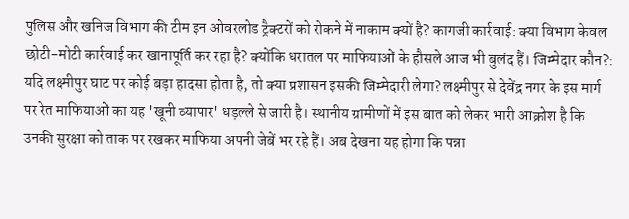पुलिस और खनिज विभाग की टीम इन ओवरलोड ट्रैक्टरों को रोकने में नाकाम क्यों है? कागजी कार्रवाई: क्या विभाग केवल छोटी-मोटी कार्रवाई कर खानापूर्ति कर रहा है? क्योंकि धरातल पर माफियाओं के हौसले आज भी बुलंद हैं। जिम्मेदार कौन?: यदि लक्ष्मीपुर घाट पर कोई बड़ा हादसा होता है, तो क्या प्रशासन इसकी जिम्मेदारी लेगा? लक्ष्मीपुर से देवेंद्र नगर के इस मार्ग पर रेत माफियाओं का यह 'खूनी व्यापार' धड़ल्ले से जारी है। स्थानीय ग्रामीणों में इस बात को लेकर भारी आक्रोश है कि उनकी सुरक्षा को ताक पर रखकर माफिया अपनी जेबें भर रहे हैं। अब देखना यह होगा कि पन्ना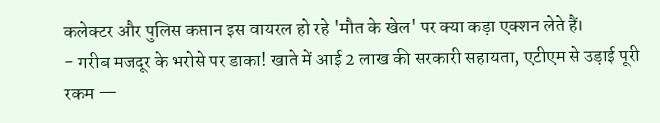कलेक्टर और पुलिस कप्तान इस वायरल हो रहे 'मौत के खेल' पर क्या कड़ा एक्शन लेते हैं।
- गरीब मजदूर के भरोसे पर डाका! खाते में आई 2 लाख की सरकारी सहायता, एटीएम से उड़ाई पूरी रकम —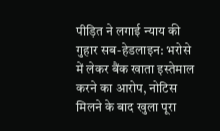पीड़ित ने लगाई न्याय की गुहार सब-हेडलाइन: भरोसे में लेकर बैंक खाता इस्तेमाल करने का आरोप, नोटिस मिलने के बाद खुला पूरा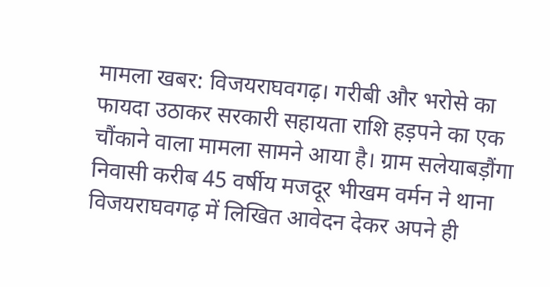मामला खबर: विजयराघवगढ़। गरीबी और भरोसे का फायदा उठाकर सरकारी सहायता राशि हड़पने का एक चौंकाने वाला मामला सामने आया है। ग्राम सलेयाबड़ौंगा निवासी करीब 45 वर्षीय मजदूर भीखम वर्मन ने थाना विजयराघवगढ़ में लिखित आवेदन देकर अपने ही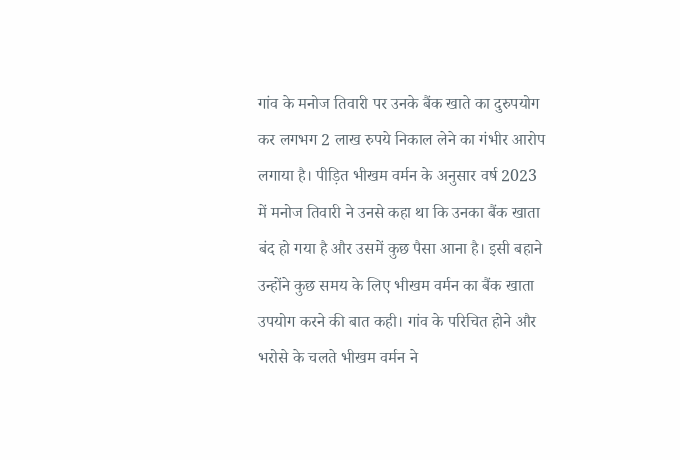गांव के मनोज तिवारी पर उनके बैंक खाते का दुरुपयोग कर लगभग 2 लाख रुपये निकाल लेने का गंभीर आरोप लगाया है। पीड़ित भीखम वर्मन के अनुसार वर्ष 2023 में मनोज तिवारी ने उनसे कहा था कि उनका बैंक खाता बंद हो गया है और उसमें कुछ पैसा आना है। इसी बहाने उन्होंने कुछ समय के लिए भीखम वर्मन का बैंक खाता उपयोग करने की बात कही। गांव के परिचित होने और भरोसे के चलते भीखम वर्मन ने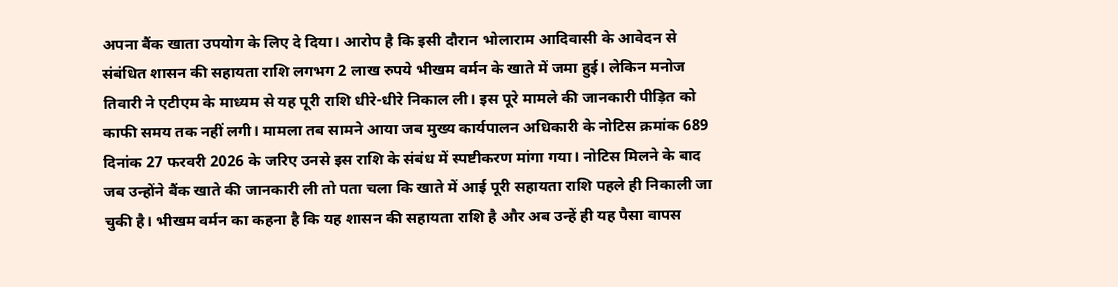अपना बैंक खाता उपयोग के लिए दे दिया। आरोप है कि इसी दौरान भोलाराम आदिवासी के आवेदन से संबंधित शासन की सहायता राशि लगभग 2 लाख रुपये भीखम वर्मन के खाते में जमा हुई। लेकिन मनोज तिवारी ने एटीएम के माध्यम से यह पूरी राशि धीरे-धीरे निकाल ली। इस पूरे मामले की जानकारी पीड़ित को काफी समय तक नहीं लगी। मामला तब सामने आया जब मुख्य कार्यपालन अधिकारी के नोटिस क्रमांक 689 दिनांक 27 फरवरी 2026 के जरिए उनसे इस राशि के संबंध में स्पष्टीकरण मांगा गया। नोटिस मिलने के बाद जब उन्होंने बैंक खाते की जानकारी ली तो पता चला कि खाते में आई पूरी सहायता राशि पहले ही निकाली जा चुकी है। भीखम वर्मन का कहना है कि यह शासन की सहायता राशि है और अब उन्हें ही यह पैसा वापस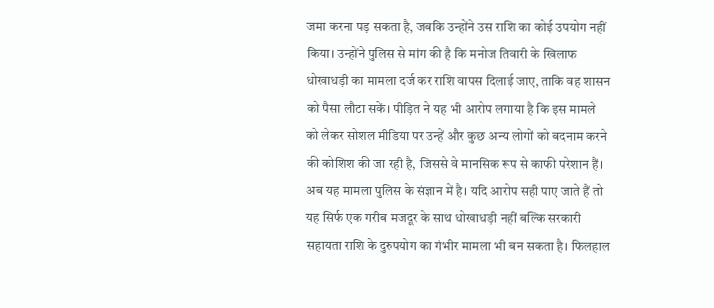जमा करना पड़ सकता है, जबकि उन्होंने उस राशि का कोई उपयोग नहीं किया। उन्होंने पुलिस से मांग की है कि मनोज तिवारी के खिलाफ धोखाधड़ी का मामला दर्ज कर राशि वापस दिलाई जाए, ताकि वह शासन को पैसा लौटा सकें। पीड़ित ने यह भी आरोप लगाया है कि इस मामले को लेकर सोशल मीडिया पर उन्हें और कुछ अन्य लोगों को बदनाम करने की कोशिश की जा रही है, जिससे वे मानसिक रूप से काफी परेशान हैं। अब यह मामला पुलिस के संज्ञान में है। यदि आरोप सही पाए जाते हैं तो यह सिर्फ एक गरीब मजदूर के साथ धोखाधड़ी नहीं बल्कि सरकारी सहायता राशि के दुरुपयोग का गंभीर मामला भी बन सकता है। फिलहाल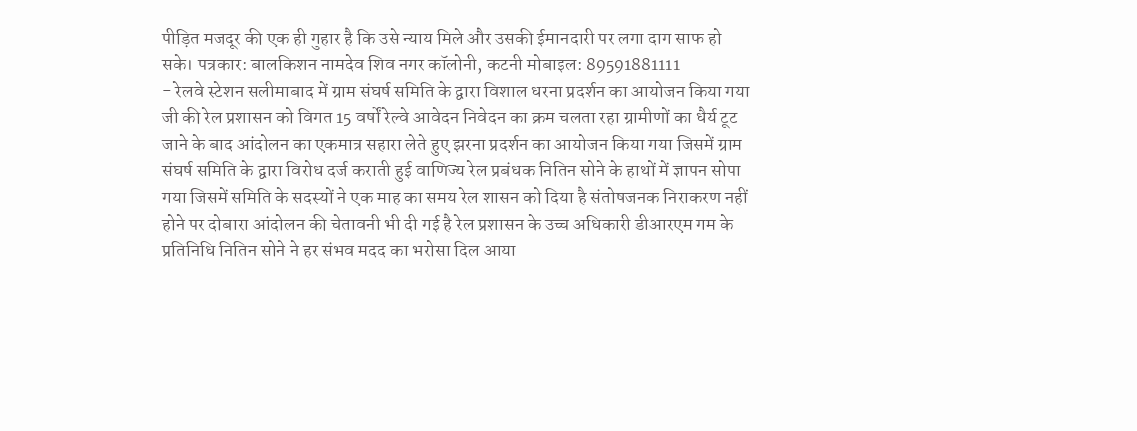पीड़ित मजदूर की एक ही गुहार है कि उसे न्याय मिले और उसकी ईमानदारी पर लगा दाग साफ हो सके। पत्रकार: बालकिशन नामदेव शिव नगर कॉलोनी, कटनी मोबाइल: 89591881111
- रेलवे स्टेशन सलीमाबाद में ग्राम संघर्ष समिति के द्वारा विशाल धरना प्रदर्शन का आयोजन किया गया जी की रेल प्रशासन को विगत 15 वर्षों रेल्वे आवेदन निवेदन का क्रम चलता रहा ग्रामीणों का धैर्य टूट जाने के बाद आंदोलन का एकमात्र सहारा लेते हुए झरना प्रदर्शन का आयोजन किया गया जिसमें ग्राम संघर्ष समिति के द्वारा विरोध दर्ज कराती हुई वाणिज्य रेल प्रबंधक नितिन सोने के हाथों में ज्ञापन सोपा गया जिसमें समिति के सदस्यों ने एक माह का समय रेल शासन को दिया है संतोषजनक निराकरण नहीं होने पर दोबारा आंदोलन की चेतावनी भी दी गई है रेल प्रशासन के उच्च अधिकारी डीआरएम गम के प्रतिनिधि नितिन सोने ने हर संभव मदद का भरोसा दिल आया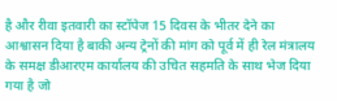है और रीवा इतवारी का स्टॉपेज 15 दिवस के भीतर देने का आश्वासन दिया है बाकी अन्य ट्रेनों की मांग को पूर्व में ही रेल मंत्रालय के समक्ष डीआरएम कार्यालय की उचित सहमति के साथ भेज दिया गया है जो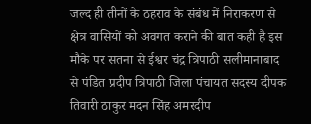जल्द ही तीनों के ठहराव के संबंध में निराकरण से क्षेत्र वासियों को अवगत कराने की बात कही है इस मौके पर सतना से ईश्वर चंद्र त्रिपाठी सलीमानाबाद से पंडित प्रदीप त्रिपाठी जिला पंचायत सदस्य दीपक तिवारी ठाकुर मदन सिंह अमरदीप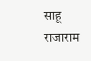साहू राजाराम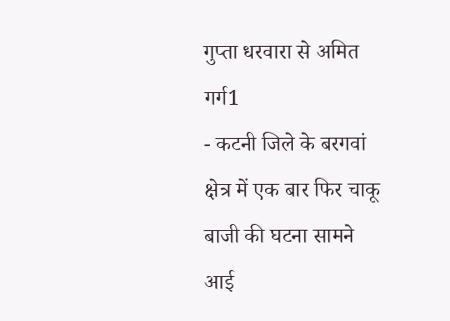गुप्ता धरवारा से अमित गर्ग1
- कटनी जिले के बरगवां क्षेत्र में एक बार फिर चाकू बाजी की घटना सामने आई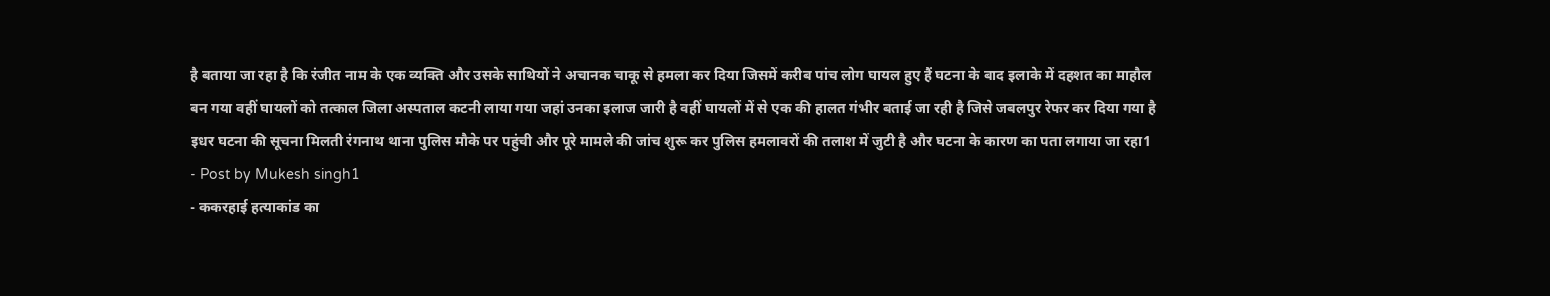है बताया जा रहा है कि रंजीत नाम के एक व्यक्ति और उसके साथियों ने अचानक चाकू से हमला कर दिया जिसमें करीब पांच लोग घायल हुए हैं घटना के बाद इलाके में दहशत का माहौल बन गया वहीं घायलों को तत्काल जिला अस्पताल कटनी लाया गया जहां उनका इलाज जारी है वहीं घायलों में से एक की हालत गंभीर बताई जा रही है जिसे जबलपुर रेफर कर दिया गया है इधर घटना की सूचना मिलती रंगनाथ थाना पुलिस मौके पर पहुंची और पूरे मामले की जांच शुरू कर पुलिस हमलावरों की तलाश में जुटी है और घटना के कारण का पता लगाया जा रहा1
- Post by Mukesh singh1
- ककरहाई हत्याकांड का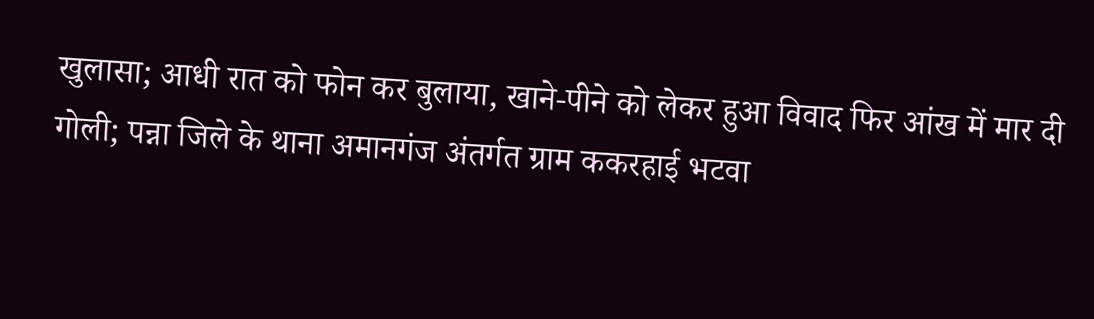खुलासा; आधी रात को फोन कर बुलाया, खाने-पीने को लेकर हुआ विवाद फिर आंख में मार दी गोली; पन्ना जिले के थाना अमानगंज अंतर्गत ग्राम ककरहाई भटवा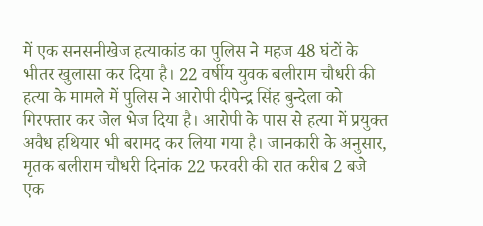में एक सनसनीखेज हत्याकांड का पुलिस ने महज 48 घंटों के भीतर खुलासा कर दिया है। 22 वर्षीय युवक बलीराम चौधरी की हत्या के मामले में पुलिस ने आरोपी दीपेन्द्र सिंह बुन्देला को गिरफ्तार कर जेल भेज दिया है। आरोपी के पास से हत्या में प्रयुक्त अवैध हथियार भी बरामद कर लिया गया है। जानकारी के अनुसार, मृतक बलीराम चौधरी दिनांक 22 फरवरी की रात करीब 2 बजे एक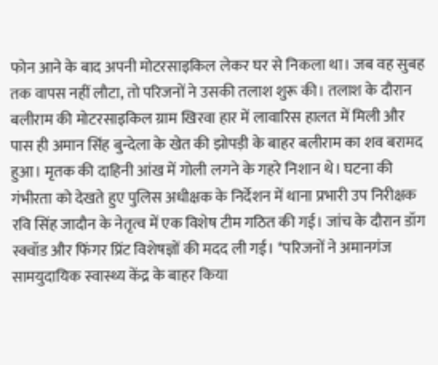फोन आने के बाद अपनी मोटरसाइकिल लेकर घर से निकला था। जब वह सुबह तक वापस नहीं लौटा, तो परिजनों ने उसकी तलाश शुरू की। तलाश के दौरान बलीराम की मोटरसाइकिल ग्राम खिरवा हार में लावारिस हालत में मिली और पास ही अमान सिंह बुन्देला के खेत की झोपड़ी के बाहर बलीराम का शव बरामद हुआ। मृतक की दाहिनी आंख में गोली लगने के गहरे निशान थे। घटना की गंभीरता को देखते हुए पुलिस अधीक्षक के निर्देशन में थाना प्रभारी उप निरीक्षक रवि सिंह जादौन के नेतृत्व में एक विशेष टीम गठित की गई। जांच के दौरान डॉग स्क्वॉड और फिंगर प्रिंट विशेषज्ञों की मदद ली गई। *परिजनों ने अमानगंज सामयुदायिक स्वास्थ्य केंद्र के बाहर किया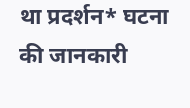था प्रदर्शन* घटना की जानकारी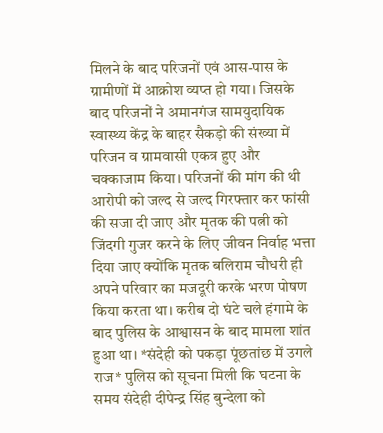मिलने के बाद परिजनों एवं आस-पास के ग्रामीणों में आक्रोश व्यप्त हो गया। जिसके बाद परिजनों ने अमानगंज सामयुदायिक स्वास्थ्य केंद्र के बाहर सैकड़ो की संख्या में परिजन व ग्रामवासी एकत्र हुए और चक्काजाम किया। परिजनों की मांग की थी आरोपी को जल्द से जल्द गिरफ्तार कर फांसी की सजा दी जाए और मृतक की पत्नी को जिंदगी गुजर करने के लिए जीवन निर्वाह भत्ता दिया जाए क्योंकि मृतक बलिराम चौधरी ही अपने परिवार का मजदूरी करके भरण पोषण किया करता था। करीब दो घंटे चले हंगामे के बाद पुलिस के आश्वासन के बाद मामला शांत हुआ था। *संदेही को पकड़ा पूंछतांछ में उगले राज* पुलिस को सूचना मिली कि घटना के समय संदेही दीपेन्द्र सिंह बुन्देला को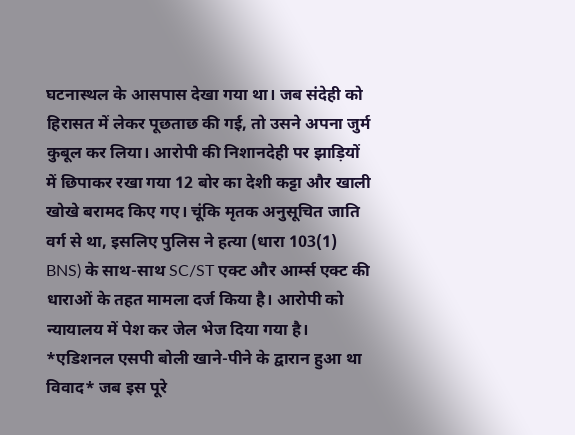घटनास्थल के आसपास देखा गया था। जब संदेही को हिरासत में लेकर पूछताछ की गई, तो उसने अपना जुर्म कुबूल कर लिया। आरोपी की निशानदेही पर झाड़ियों में छिपाकर रखा गया 12 बोर का देशी कट्टा और खाली खोखे बरामद किए गए। चूंकि मृतक अनुसूचित जाति वर्ग से था, इसलिए पुलिस ने हत्या (धारा 103(1) BNS) के साथ-साथ SC/ST एक्ट और आर्म्स एक्ट की धाराओं के तहत मामला दर्ज किया है। आरोपी को न्यायालय में पेश कर जेल भेज दिया गया है। *एडिशनल एसपी बोली खाने-पीने के द्वारान हुआ था विवाद* जब इस पूरे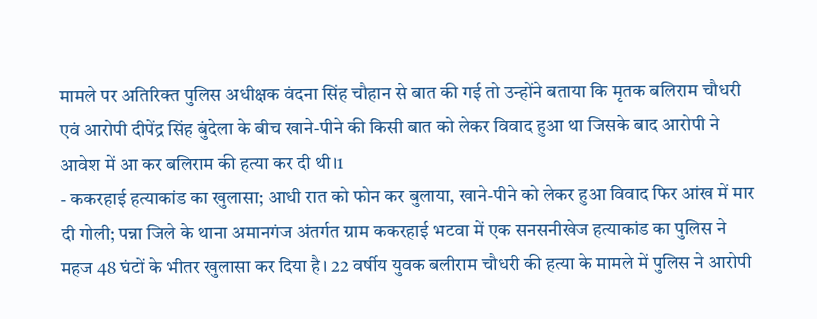मामले पर अतिरिक्त पुलिस अधीक्षक वंदना सिंह चौहान से बात की गई तो उन्होंने बताया कि मृतक बलिराम चौधरी एवं आरोपी दीपेंद्र सिंह बुंदेला के बीच खाने-पीने की किसी बात को लेकर विवाद हुआ था जिसके बाद आरोपी ने आवेश में आ कर बलिराम की हत्या कर दी थी।1
- ककरहाई हत्याकांड का खुलासा; आधी रात को फोन कर बुलाया, खाने-पीने को लेकर हुआ विवाद फिर आंख में मार दी गोली; पन्ना जिले के थाना अमानगंज अंतर्गत ग्राम ककरहाई भटवा में एक सनसनीखेज हत्याकांड का पुलिस ने महज 48 घंटों के भीतर खुलासा कर दिया है। 22 वर्षीय युवक बलीराम चौधरी की हत्या के मामले में पुलिस ने आरोपी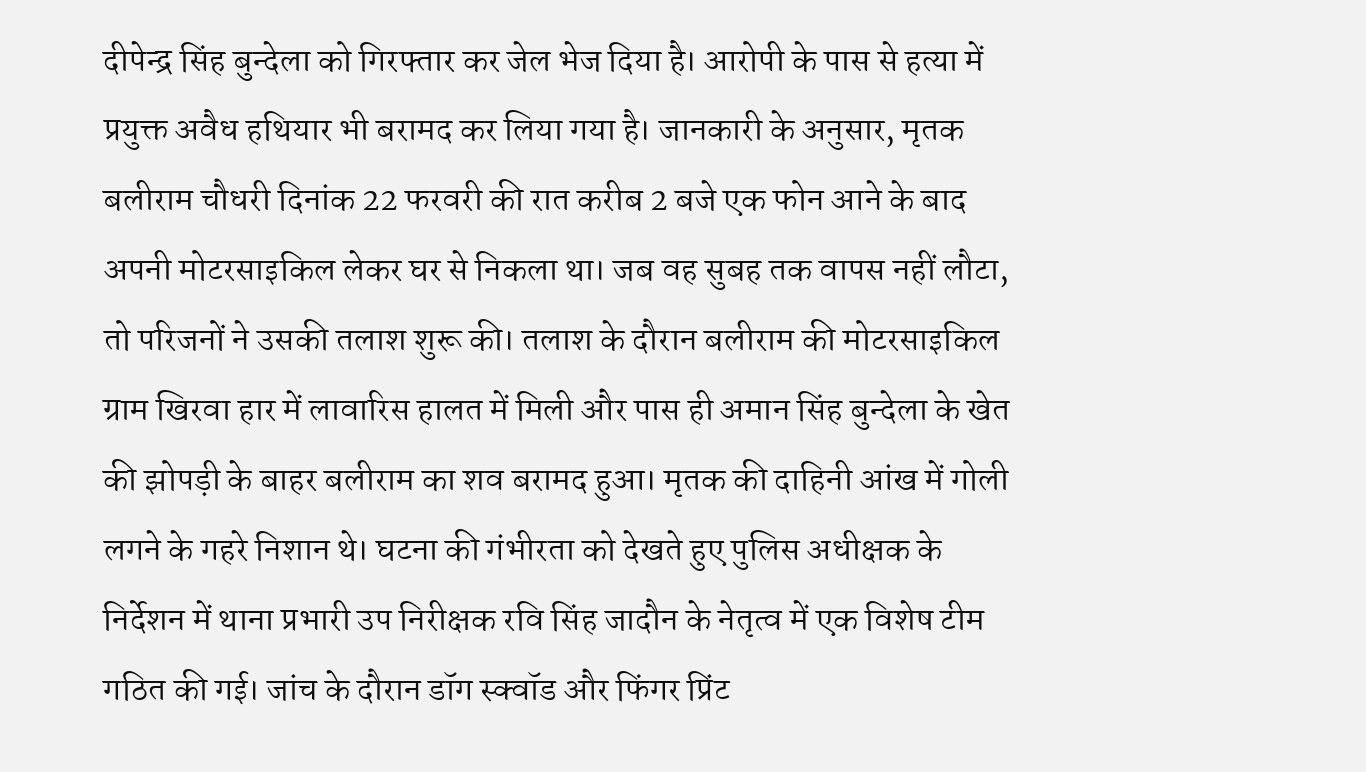दीपेन्द्र सिंह बुन्देला को गिरफ्तार कर जेल भेज दिया है। आरोपी के पास से हत्या में प्रयुक्त अवैध हथियार भी बरामद कर लिया गया है। जानकारी के अनुसार, मृतक बलीराम चौधरी दिनांक 22 फरवरी की रात करीब 2 बजे एक फोन आने के बाद अपनी मोटरसाइकिल लेकर घर से निकला था। जब वह सुबह तक वापस नहीं लौटा, तो परिजनों ने उसकी तलाश शुरू की। तलाश के दौरान बलीराम की मोटरसाइकिल ग्राम खिरवा हार में लावारिस हालत में मिली और पास ही अमान सिंह बुन्देला के खेत की झोपड़ी के बाहर बलीराम का शव बरामद हुआ। मृतक की दाहिनी आंख में गोली लगने के गहरे निशान थे। घटना की गंभीरता को देखते हुए पुलिस अधीक्षक के निर्देशन में थाना प्रभारी उप निरीक्षक रवि सिंह जादौन के नेतृत्व में एक विशेष टीम गठित की गई। जांच के दौरान डॉग स्क्वॉड और फिंगर प्रिंट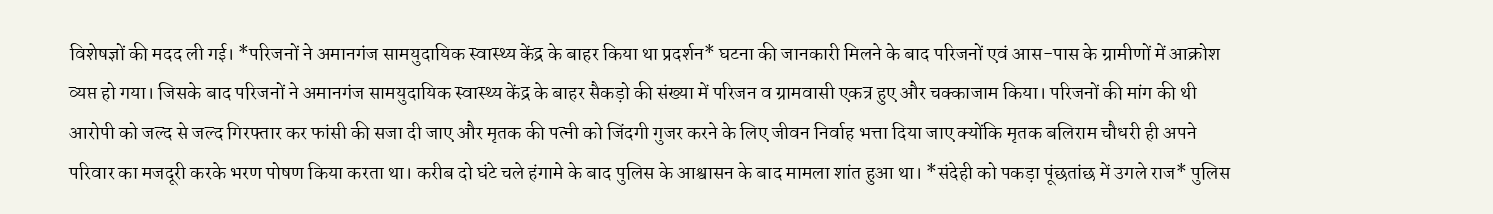विशेषज्ञों की मदद ली गई। *परिजनों ने अमानगंज सामयुदायिक स्वास्थ्य केंद्र के बाहर किया था प्रदर्शन* घटना की जानकारी मिलने के बाद परिजनों एवं आस-पास के ग्रामीणों में आक्रोश व्यप्त हो गया। जिसके बाद परिजनों ने अमानगंज सामयुदायिक स्वास्थ्य केंद्र के बाहर सैकड़ो की संख्या में परिजन व ग्रामवासी एकत्र हुए और चक्काजाम किया। परिजनों की मांग की थी आरोपी को जल्द से जल्द गिरफ्तार कर फांसी की सजा दी जाए और मृतक की पत्नी को जिंदगी गुजर करने के लिए जीवन निर्वाह भत्ता दिया जाए क्योंकि मृतक बलिराम चौधरी ही अपने परिवार का मजदूरी करके भरण पोषण किया करता था। करीब दो घंटे चले हंगामे के बाद पुलिस के आश्वासन के बाद मामला शांत हुआ था। *संदेही को पकड़ा पूंछतांछ में उगले राज* पुलिस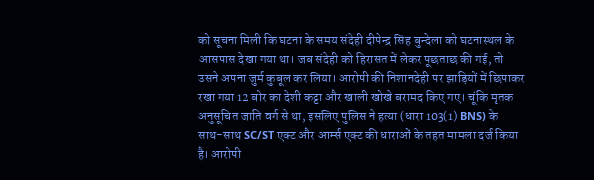को सूचना मिली कि घटना के समय संदेही दीपेन्द्र सिंह बुन्देला को घटनास्थल के आसपास देखा गया था। जब संदेही को हिरासत में लेकर पूछताछ की गई, तो उसने अपना जुर्म कुबूल कर लिया। आरोपी की निशानदेही पर झाड़ियों में छिपाकर रखा गया 12 बोर का देशी कट्टा और खाली खोखे बरामद किए गए। चूंकि मृतक अनुसूचित जाति वर्ग से था, इसलिए पुलिस ने हत्या (धारा 103(1) BNS) के साथ-साथ SC/ST एक्ट और आर्म्स एक्ट की धाराओं के तहत मामला दर्ज किया है। आरोपी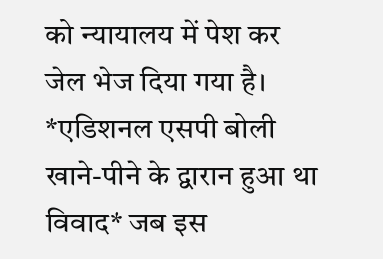को न्यायालय में पेश कर जेल भेज दिया गया है। *एडिशनल एसपी बोली खाने-पीने के द्वारान हुआ था विवाद* जब इस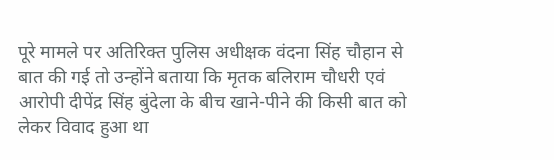पूरे मामले पर अतिरिक्त पुलिस अधीक्षक वंदना सिंह चौहान से बात की गई तो उन्होंने बताया कि मृतक बलिराम चौधरी एवं आरोपी दीपेंद्र सिंह बुंदेला के बीच खाने-पीने की किसी बात को लेकर विवाद हुआ था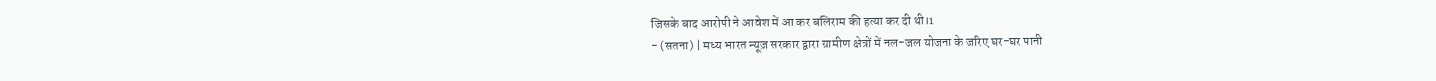जिसके बाद आरोपी ने आवेश में आ कर बलिराम की हत्या कर दी थी।1
- (सतना) | मध्य भारत न्यूज़ सरकार द्वारा ग्रामीण क्षेत्रों में नल-जल योजना के जरिए घर-घर पानी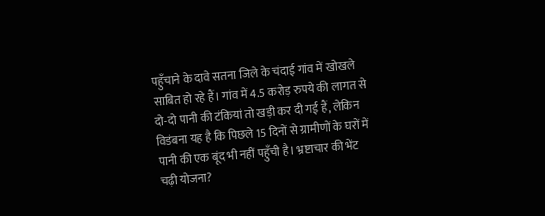पहुँचाने के दावे सतना जिले के चंदाई गांव में खोखले साबित हो रहे हैं। गांव में 4.5 करोड़ रुपये की लागत से दो-दो पानी की टंकियां तो खड़ी कर दी गई हैं, लेकिन विडंबना यह है कि पिछले 15 दिनों से ग्रामीणों के घरों में पानी की एक बूंद भी नहीं पहुँची है। भ्रष्टाचार की भेंट चढ़ी योजना?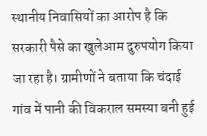स्थानीय निवासियों का आरोप है कि सरकारी पैसे का खुलेआम दुरुपयोग किया जा रहा है। ग्रामीणों ने बताया कि चंदाई गांव में पानी की विकराल समस्या बनी हुई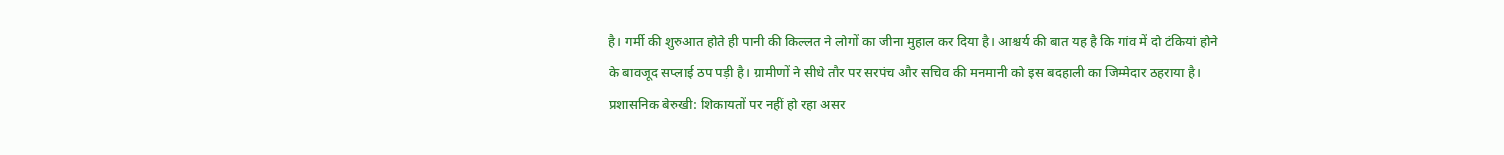है। गर्मी की शुरुआत होते ही पानी की किल्लत ने लोगों का जीना मुहाल कर दिया है। आश्चर्य की बात यह है कि गांव में दो टंकियां होने के बावजूद सप्लाई ठप पड़ी है। ग्रामीणों ने सीधे तौर पर सरपंच और सचिव की मनमानी को इस बदहाली का जिम्मेदार ठहराया है। प्रशासनिक बेरुखी: शिकायतों पर नहीं हो रहा असर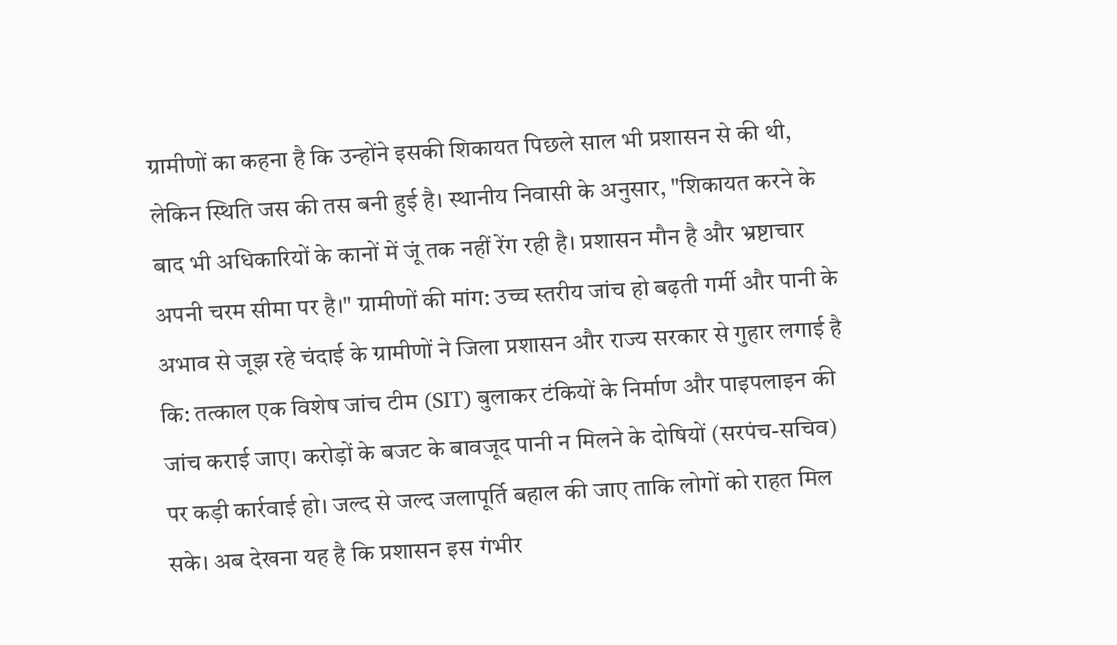ग्रामीणों का कहना है कि उन्होंने इसकी शिकायत पिछले साल भी प्रशासन से की थी, लेकिन स्थिति जस की तस बनी हुई है। स्थानीय निवासी के अनुसार, "शिकायत करने के बाद भी अधिकारियों के कानों में जूं तक नहीं रेंग रही है। प्रशासन मौन है और भ्रष्टाचार अपनी चरम सीमा पर है।" ग्रामीणों की मांग: उच्च स्तरीय जांच हो बढ़ती गर्मी और पानी के अभाव से जूझ रहे चंदाई के ग्रामीणों ने जिला प्रशासन और राज्य सरकार से गुहार लगाई है कि: तत्काल एक विशेष जांच टीम (SIT) बुलाकर टंकियों के निर्माण और पाइपलाइन की जांच कराई जाए। करोड़ों के बजट के बावजूद पानी न मिलने के दोषियों (सरपंच-सचिव) पर कड़ी कार्रवाई हो। जल्द से जल्द जलापूर्ति बहाल की जाए ताकि लोगों को राहत मिल सके। अब देखना यह है कि प्रशासन इस गंभीर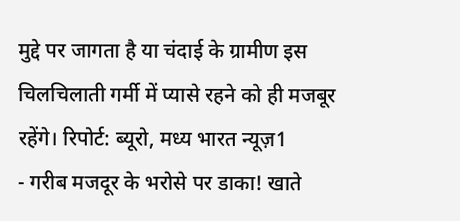मुद्दे पर जागता है या चंदाई के ग्रामीण इस चिलचिलाती गर्मी में प्यासे रहने को ही मजबूर रहेंगे। रिपोर्ट: ब्यूरो, मध्य भारत न्यूज़1
- गरीब मजदूर के भरोसे पर डाका! खाते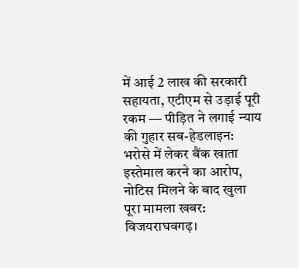में आई 2 लाख की सरकारी सहायता, एटीएम से उड़ाई पूरी रकम — पीड़ित ने लगाई न्याय की गुहार सब-हेडलाइन: भरोसे में लेकर बैंक खाता इस्तेमाल करने का आरोप, नोटिस मिलने के बाद खुला पूरा मामला खबर: विजयराघवगढ़।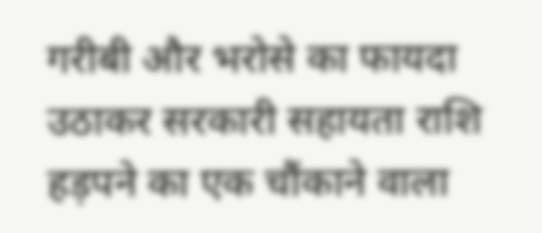गरीबी और भरोसे का फायदा उठाकर सरकारी सहायता राशि हड़पने का एक चौंकाने वाला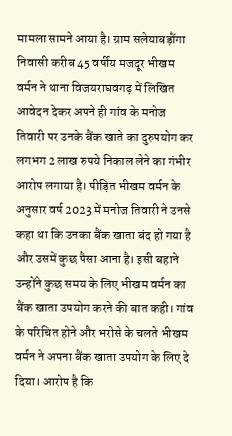मामला सामने आया है। ग्राम सलेयाबड़ौंगा निवासी करीब 45 वर्षीय मजदूर भीखम वर्मन ने थाना विजयराघवगढ़ में लिखित आवेदन देकर अपने ही गांव के मनोज तिवारी पर उनके बैंक खाते का दुरुपयोग कर लगभग 2 लाख रुपये निकाल लेने का गंभीर आरोप लगाया है। पीड़ित भीखम वर्मन के अनुसार वर्ष 2023 में मनोज तिवारी ने उनसे कहा था कि उनका बैंक खाता बंद हो गया है और उसमें कुछ पैसा आना है। इसी बहाने उन्होंने कुछ समय के लिए भीखम वर्मन का बैंक खाता उपयोग करने की बात कही। गांव के परिचित होने और भरोसे के चलते भीखम वर्मन ने अपना बैंक खाता उपयोग के लिए दे दिया। आरोप है कि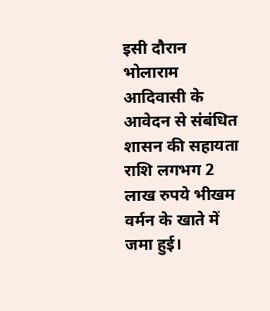इसी दौरान भोलाराम आदिवासी के आवेदन से संबंधित शासन की सहायता राशि लगभग 2 लाख रुपये भीखम वर्मन के खाते में जमा हुई।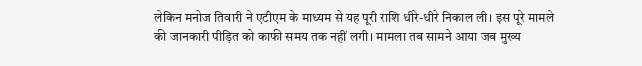लेकिन मनोज तिवारी ने एटीएम के माध्यम से यह पूरी राशि धीरे-धीरे निकाल ली। इस पूरे मामले की जानकारी पीड़ित को काफी समय तक नहीं लगी। मामला तब सामने आया जब मुख्य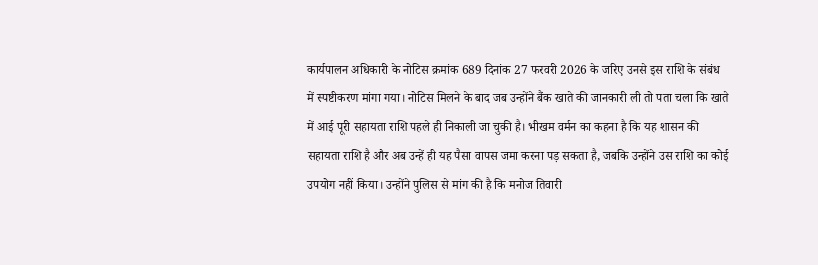कार्यपालन अधिकारी के नोटिस क्रमांक 689 दिनांक 27 फरवरी 2026 के जरिए उनसे इस राशि के संबंध में स्पष्टीकरण मांगा गया। नोटिस मिलने के बाद जब उन्होंने बैंक खाते की जानकारी ली तो पता चला कि खाते में आई पूरी सहायता राशि पहले ही निकाली जा चुकी है। भीखम वर्मन का कहना है कि यह शासन की सहायता राशि है और अब उन्हें ही यह पैसा वापस जमा करना पड़ सकता है, जबकि उन्होंने उस राशि का कोई उपयोग नहीं किया। उन्होंने पुलिस से मांग की है कि मनोज तिवारी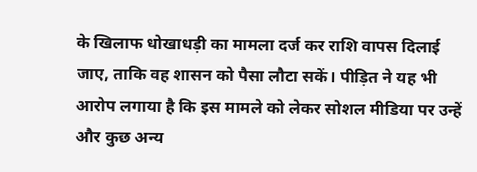के खिलाफ धोखाधड़ी का मामला दर्ज कर राशि वापस दिलाई जाए, ताकि वह शासन को पैसा लौटा सकें। पीड़ित ने यह भी आरोप लगाया है कि इस मामले को लेकर सोशल मीडिया पर उन्हें और कुछ अन्य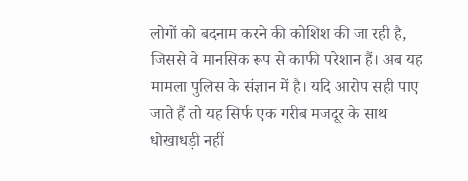लोगों को बदनाम करने की कोशिश की जा रही है, जिससे वे मानसिक रूप से काफी परेशान हैं। अब यह मामला पुलिस के संज्ञान में है। यदि आरोप सही पाए जाते हैं तो यह सिर्फ एक गरीब मजदूर के साथ धोखाधड़ी नहीं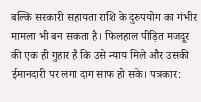बल्कि सरकारी सहायता राशि के दुरुपयोग का गंभीर मामला भी बन सकता है। फिलहाल पीड़ित मजदूर की एक ही गुहार है कि उसे न्याय मिले और उसकी ईमानदारी पर लगा दाग साफ हो सके। पत्रकार: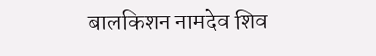बालकिशन नामदेव शिव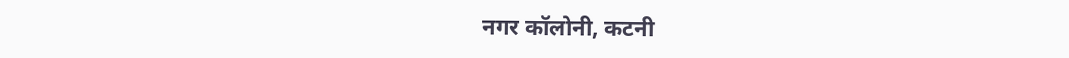नगर कॉलोनी, कटनी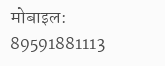मोबाइल: 89591881113